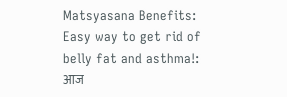Matsyasana Benefits: Easy way to get rid of belly fat and asthma!: आज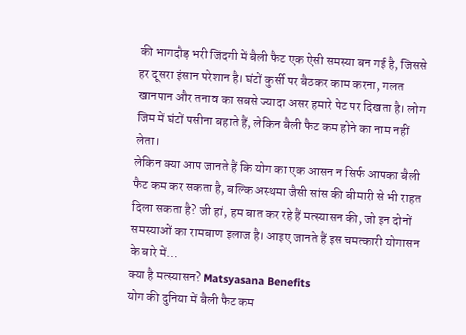की भागदौड़ भरी जिंदगी में बैली फैट एक ऐसी समस्या बन गई है, जिससे हर दूसरा इंसान परेशान है। घंटों कुर्सी पर बैठकर काम करना, गलत खानपान और तनाव का सबसे ज्यादा असर हमारे पेट पर दिखता है। लोग जिम में घंटों पसीना बहाते हैं, लेकिन बैली फैट कम होने का नाम नहीं लेता।
लेकिन क्या आप जानते हैं कि योग का एक आसन न सिर्फ आपका बैली फैट कम कर सकता है, बल्कि अस्थमा जैसी सांस की बीमारी से भी राहत दिला सकता है? जी हां, हम बात कर रहे हैं मत्स्यासन की, जो इन दोनों समस्याओं का रामबाण इलाज है। आइए जानते हैं इस चमत्कारी योगासन के बारे में…
क्या है मत्स्यासन? Matsyasana Benefits
योग की दुनिया में बैली फैट कम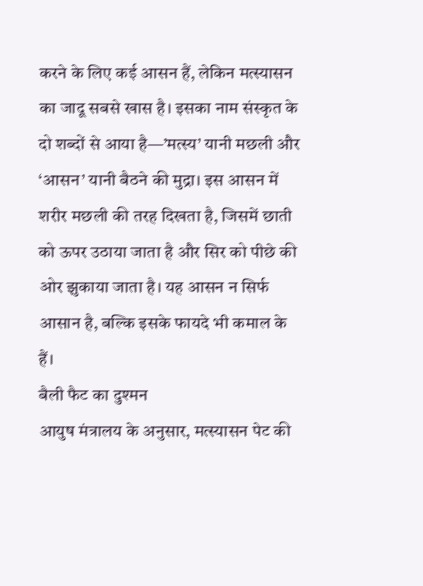करने के लिए कई आसन हैं, लेकिन मत्स्यासन का जादू सबसे खास है। इसका नाम संस्कृत के दो शब्दों से आया है—’मत्स्य’ यानी मछली और ‘आसन’ यानी बैठने की मुद्रा। इस आसन में शरीर मछली की तरह दिखता है, जिसमें छाती को ऊपर उठाया जाता है और सिर को पीछे की ओर झुकाया जाता है। यह आसन न सिर्फ आसान है, बल्कि इसके फायदे भी कमाल के हैं।
बैली फैट का दुश्मन
आयुष मंत्रालय के अनुसार, मत्स्यासन पेट की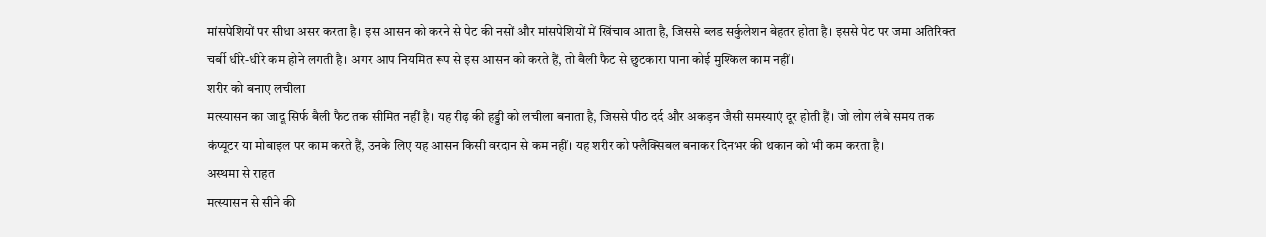मांसपेशियों पर सीधा असर करता है। इस आसन को करने से पेट की नसों और मांसपेशियों में खिंचाव आता है, जिससे ब्लड सर्कुलेशन बेहतर होता है। इससे पेट पर जमा अतिरिक्त चर्बी धीरे-धीरे कम होने लगती है। अगर आप नियमित रूप से इस आसन को करते हैं, तो बैली फैट से छुटकारा पाना कोई मुश्किल काम नहीं।
शरीर को बनाए लचीला
मत्स्यासन का जादू सिर्फ बैली फैट तक सीमित नहीं है। यह रीढ़ की हड्डी को लचीला बनाता है, जिससे पीठ दर्द और अकड़न जैसी समस्याएं दूर होती हैं। जो लोग लंबे समय तक कंप्यूटर या मोबाइल पर काम करते हैं, उनके लिए यह आसन किसी वरदान से कम नहीं। यह शरीर को फ्लैक्सिबल बनाकर दिनभर की थकान को भी कम करता है।
अस्थमा से राहत
मत्स्यासन से सीने की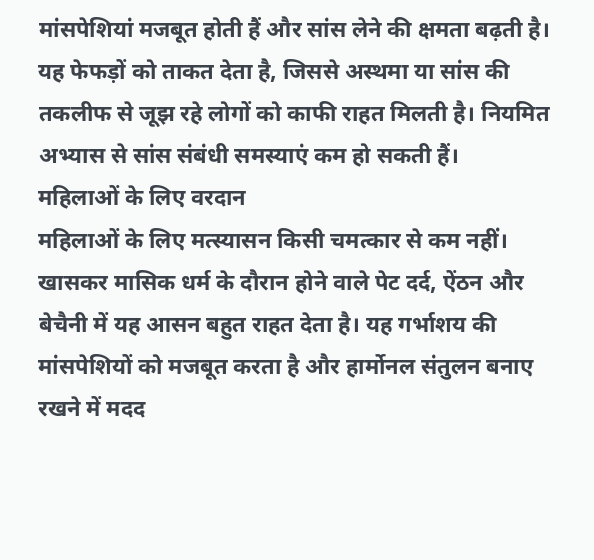मांसपेशियां मजबूत होती हैं और सांस लेने की क्षमता बढ़ती है। यह फेफड़ों को ताकत देता है, जिससे अस्थमा या सांस की तकलीफ से जूझ रहे लोगों को काफी राहत मिलती है। नियमित अभ्यास से सांस संबंधी समस्याएं कम हो सकती हैं।
महिलाओं के लिए वरदान
महिलाओं के लिए मत्स्यासन किसी चमत्कार से कम नहीं। खासकर मासिक धर्म के दौरान होने वाले पेट दर्द, ऐंठन और बेचैनी में यह आसन बहुत राहत देता है। यह गर्भाशय की मांसपेशियों को मजबूत करता है और हार्मोनल संतुलन बनाए रखने में मदद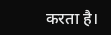करता है।